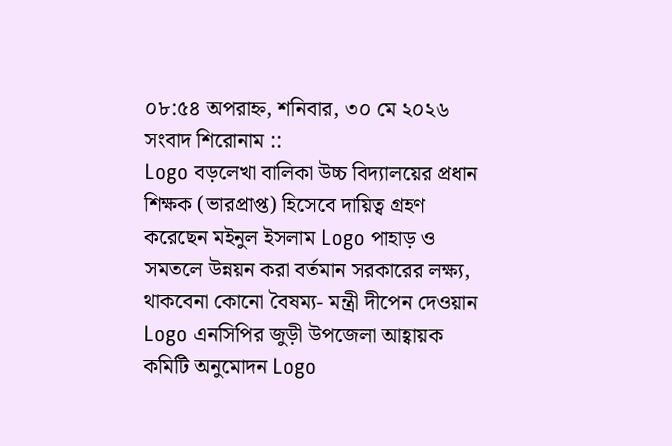০৮:৫৪ অপরাহ্ন, শনিবার, ৩০ মে ২০২৬
সংবাদ শিরোনাম ::
Logo বড়লেখা বালিকা উচ্চ বিদ্যালয়ের প্রধান শিক্ষক (ভারপ্রাপ্ত) হিসেবে দায়িত্ব গ্রহণ করেছেন মইনুল ইসলাম Logo পাহাড় ও সমতলে উন্নয়ন করা বর্তমান সরকারের লক্ষ্য, থাকবেনা কোনো বৈষম্য- মন্ত্রী দীপেন দেওয়ান Logo এনসিপির জুড়ী উপজেলা আহ্বায়ক কমিটি অনুমোদন Logo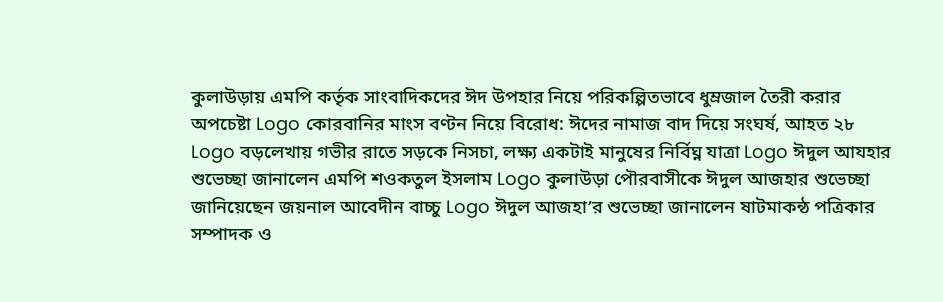কুলাউড়ায় এমপি কর্তৃক সাংবাদিকদের ঈদ উপহার নিয়ে পরিকল্পিতভাবে ধুম্রজাল তৈরী করার অপচেষ্টা Logo কোরবানির মাংস বণ্টন নিয়ে বিরোধ: ঈদের নামাজ বাদ দিয়ে সংঘর্ষ, আহত ২৮ Logo বড়লেখায় গভীর রাতে সড়কে নিসচা, লক্ষ্য একটাই মানুষের নির্বিঘ্ন যাত্রা Logo ঈদুল আযহার শুভেচ্ছা জানালেন এমপি শওকতুল ইসলাম Logo কুলাউড়া পৌরবাসীকে ঈদুল আজহার শুভেচ্ছা জানিয়েছেন জয়নাল আবেদীন বাচ্চু Logo ঈদুল আজহা’র শুভেচ্ছা জানালেন ষাটমাকন্ঠ পত্রিকার সম্পাদক ও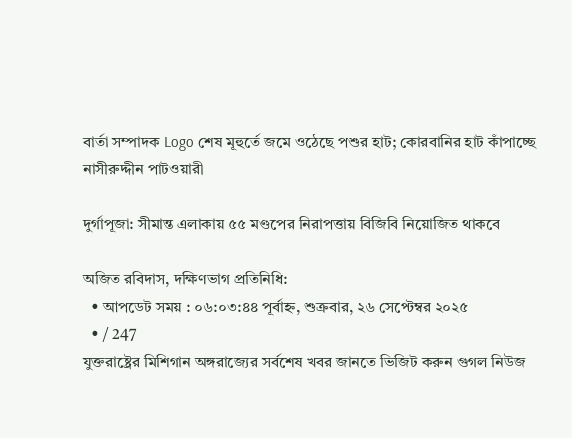বার্তা সম্পাদক Logo শেষ মূহুর্তে জমে ওঠেছে পশুর হাট; কোরবানির হাট কাঁপাচ্ছে নাসীরুদ্দীন পাটওয়ারী

দুর্গাপূজা: সীমান্ত এলাকায় ৫৫ মণ্ডপের নিরাপত্তায় বিজিবি নিয়োজিত থাকবে

অজিত রবিদাস, দক্ষিণভাগ প্রতিনিধি:
  • আপডেট সময় : ০৬:০৩:৪৪ পূর্বাহ্ন, শুক্রবার, ২৬ সেপ্টেম্বর ২০২৫
  • / 247
যুক্তরাষ্ট্রের মিশিগান অঙ্গরাজ্যের সর্বশেষ খবর জানতে ভিজিট করুন গুগল নিউজ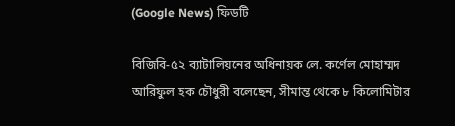(Google News) ফিডটি

বিজিবি-৫২ ব্যাটালিয়নের অধিনায়ক লে. কর্ণেল মোহাম্মদ আরিফুল হক চৌধুরী বলেছেন, সীমান্ত থেকে ৮ কিলোমিটার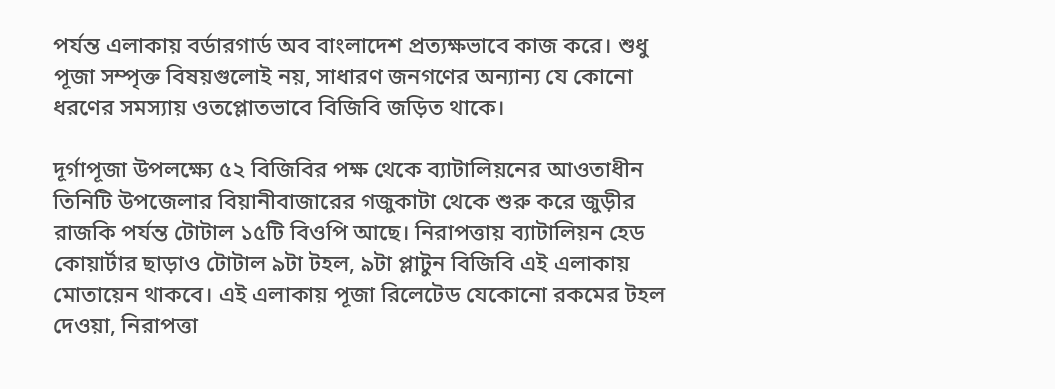পর্যন্ত এলাকায় বর্ডারগার্ড অব বাংলাদেশ প্রত্যক্ষভাবে কাজ করে। শুধু পূজা সম্পৃক্ত বিষয়গুলোই নয়, সাধারণ জনগণের অন্যান্য যে কোনো ধরণের সমস্যায় ওতপ্লোতভাবে বিজিবি জড়িত থাকে।

দূর্গাপূজা উপলক্ষ্যে ৫২ বিজিবির পক্ষ থেকে ব্যাটালিয়নের আওতাধীন তিনিটি উপজেলার বিয়ানীবাজারের গজুকাটা থেকে শুরু করে জুড়ীর রাজকি পর্যন্ত টোটাল ১৫টি বিওপি আছে। নিরাপত্তায় ব্যাটালিয়ন হেড কোয়ার্টার ছাড়াও টোটাল ৯টা টহল, ৯টা প্লাটুন বিজিবি এই এলাকায় মোতায়েন থাকবে। এই এলাকায় পূজা রিলেটেড যেকোনো রকমের টহল দেওয়া, নিরাপত্তা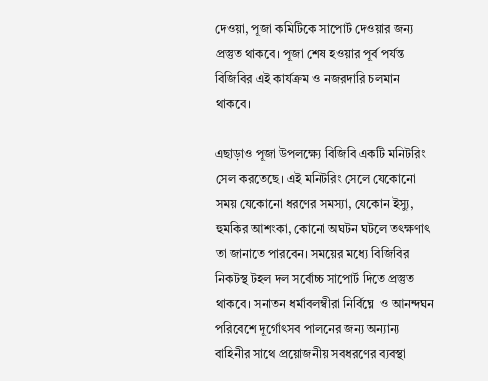দেওয়া, পূজা কমিটিকে সাপোর্ট দেওয়ার জন্য প্রস্তুত থাকবে। পূজা শেষ হওয়ার পূর্ব পর্যন্ত বিজিবির এই কার্যক্রম ও নজরদারি চলমান থাকবে।

এছাড়াও পূজা উপলক্ষ্যে বিজিবি একটি মনিটরিং সেল করতেছে। এই মনিটরিং সেলে যেকোনো সময় যেকোনো ধরণের সমস্যা, যেকোন ইস্যু, হুমকির আশংকা, কোনো অঘটন ঘটলে তৎক্ষণাৎ তা জানাতে পারবেন। সময়ের মধ্যে বিজিবির নিকটস্থ টহল দল সর্বোচ্চ সাপোর্ট দিতে প্রস্তুত থাকবে। সনাতন ধর্মাবলম্বীরা নির্বিঘ্নে  ও আনন্দঘন পরিবেশে দূর্গোৎসব পালনের জন্য অন্যান্য বাহিনীর সাথে প্রয়োজনীয় সবধরণের ব্যবস্থা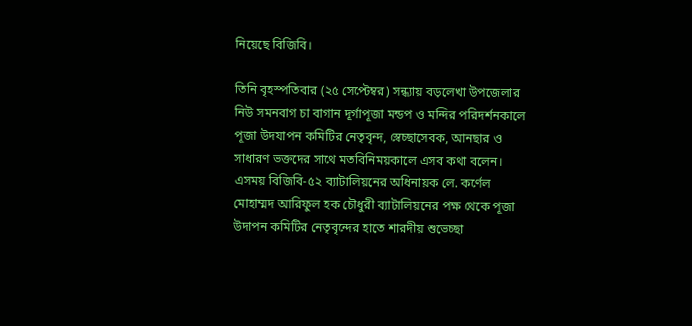নিয়েছে বিজিবি।

তিনি বৃহস্পতিবার (২৫ সেপ্টেম্বর) সন্ধ্যায় বড়লেখা উপজেলার নিউ সমনবাগ চা বাগান দূর্গাপূজা মন্ডপ ও মন্দির পরিদর্শনকালে পূজা উদযাপন কমিটির নেতৃবৃন্দ, স্বেচ্ছাসেবক, আনছার ও সাধারণ ভক্তদের সাথে মতবিনিময়কালে এসব কথা বলেন। এসময় বিজিবি-৫২ ব্যাটালিয়নের অধিনায়ক লে. কর্ণেল মোহাম্মদ আরিফুল হক চৌধুরী ব্যাটালিয়নের পক্ষ থেকে পূজা উদাপন কমিটির নেতৃবৃন্দের হাতে শারদীয় শুভেচ্ছা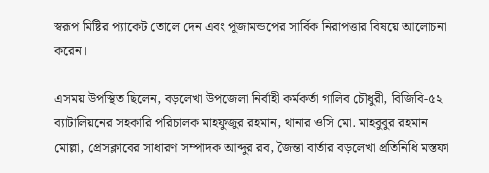স্বরূপ মিষ্টির প্যাকেট তোলে দেন এবং পূজামন্ডপের সার্বিক নিরাপত্তার বিষয়ে আলোচনা করেন।

এসময় উপস্থিত ছিলেন, বড়লেখা উপজেলা নির্বাহী কর্মকর্তা গালিব চৌধুরী, বিজিবি-৫২ ব্যাটালিয়নের সহকারি পরিচালক মাহফুজুর রহমান, থানার ওসি মো. মাহবুবুর রহমান মোল্লা, প্রেসক্লাবের সাধারণ সম্পাদক আব্দুর রব, জৈন্তা বার্তার বড়লেখা প্রতিনিধি মস্তফা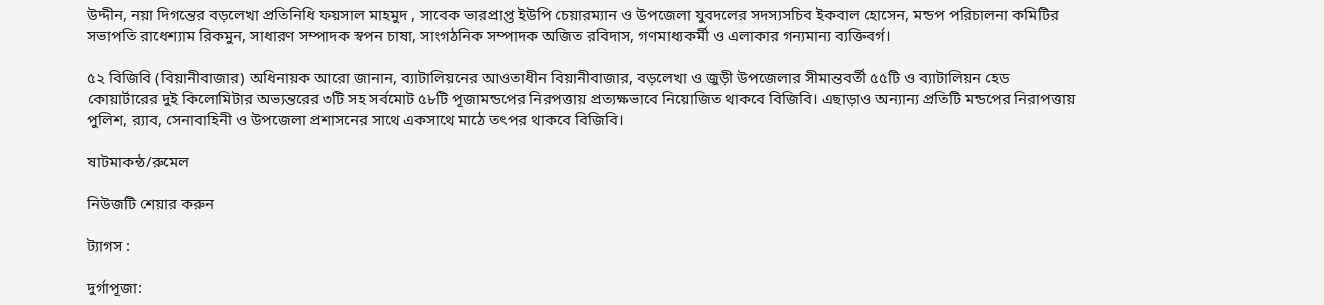উদ্দীন, নয়া দিগন্তের বড়লেখা প্রতিনিধি ফয়সাল মাহমুদ , সাবেক ভারপ্রাপ্ত ইউপি চেয়ারম্যান ও উপজেলা যুবদলের সদস্যসচিব ইকবাল হোসেন, মন্ডপ পরিচালনা কমিটির সভাপতি রাধেশ্যাম রিকমুন, সাধারণ সম্পাদক স্বপন চাষা, সাংগঠনিক সম্পাদক অজিত রবিদাস, গণমাধ্যকর্মী ও এলাকার গন্যমান্য ব্যক্তিবর্গ।

৫২ বিজিবি (বিয়ানীবাজার) অধিনায়ক আরো জানান, ব্যাটালিয়নের আওতাধীন বিয়ানীবাজার, বড়লেখা ও জুড়ী উপজেলার সীমান্তবর্তী ৫৫টি ও ব্যাটালিয়ন হেড কোয়ার্টারের দুই কিলোমিটার অভ্যন্তরের ৩টি সহ সর্বমোট ৫৮টি পূজামন্ডপের নিরপত্তায় প্রত্যক্ষভাবে নিয়োজিত থাকবে বিজিবি। এছাড়াও অন্যান্য প্রতিটি মন্ডপের নিরাপত্তায় পুলিশ, র‌্যাব, সেনাবাহিনী ও উপজেলা প্রশাসনের সাথে একসাথে মাঠে তৎপর থাকবে বিজিবি।

ষাটমাকন্ঠ/রুমেল

নিউজটি শেয়ার করুন

ট্যাগস :

দুর্গাপূজা: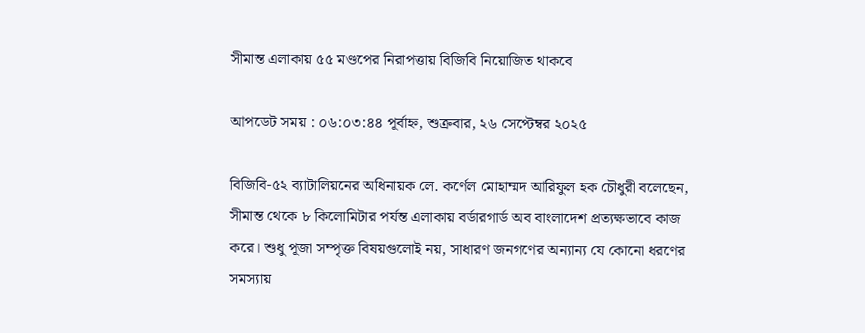সীমান্ত এলাকায় ৫৫ মণ্ডপের নিরাপত্তায় বিজিবি নিয়োজিত থাকবে

আপডেট সময় : ০৬:০৩:৪৪ পূর্বাহ্ন, শুক্রবার, ২৬ সেপ্টেম্বর ২০২৫

বিজিবি-৫২ ব্যাটালিয়নের অধিনায়ক লে. কর্ণেল মোহাম্মদ আরিফুল হক চৌধুরী বলেছেন, সীমান্ত থেকে ৮ কিলোমিটার পর্যন্ত এলাকায় বর্ডারগার্ড অব বাংলাদেশ প্রত্যক্ষভাবে কাজ করে। শুধু পূজা সম্পৃক্ত বিষয়গুলোই নয়, সাধারণ জনগণের অন্যান্য যে কোনো ধরণের সমস্যায়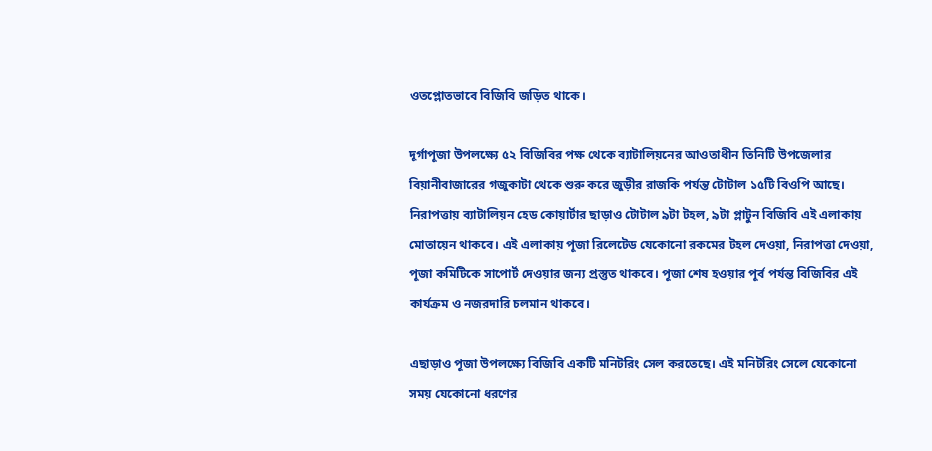ওতপ্লোতভাবে বিজিবি জড়িত থাকে।

দূর্গাপূজা উপলক্ষ্যে ৫২ বিজিবির পক্ষ থেকে ব্যাটালিয়নের আওতাধীন তিনিটি উপজেলার বিয়ানীবাজারের গজুকাটা থেকে শুরু করে জুড়ীর রাজকি পর্যন্ত টোটাল ১৫টি বিওপি আছে। নিরাপত্তায় ব্যাটালিয়ন হেড কোয়ার্টার ছাড়াও টোটাল ৯টা টহল, ৯টা প্লাটুন বিজিবি এই এলাকায় মোতায়েন থাকবে। এই এলাকায় পূজা রিলেটেড যেকোনো রকমের টহল দেওয়া, নিরাপত্তা দেওয়া, পূজা কমিটিকে সাপোর্ট দেওয়ার জন্য প্রস্তুত থাকবে। পূজা শেষ হওয়ার পূর্ব পর্যন্ত বিজিবির এই কার্যক্রম ও নজরদারি চলমান থাকবে।

এছাড়াও পূজা উপলক্ষ্যে বিজিবি একটি মনিটরিং সেল করতেছে। এই মনিটরিং সেলে যেকোনো সময় যেকোনো ধরণের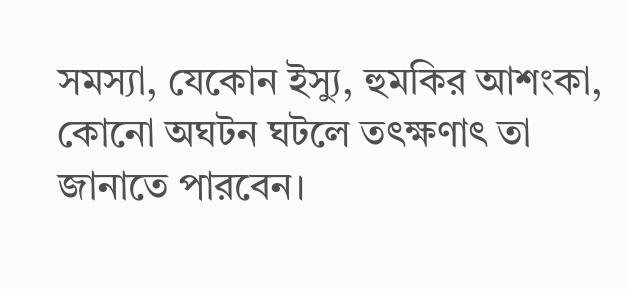সমস্যা, যেকোন ইস্যু, হুমকির আশংকা, কোনো অঘটন ঘটলে তৎক্ষণাৎ তা জানাতে পারবেন।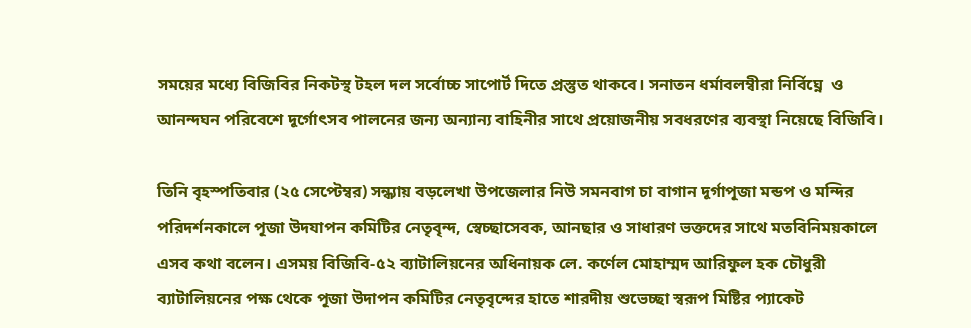সময়ের মধ্যে বিজিবির নিকটস্থ টহল দল সর্বোচ্চ সাপোর্ট দিতে প্রস্তুত থাকবে। সনাতন ধর্মাবলম্বীরা নির্বিঘ্নে  ও আনন্দঘন পরিবেশে দূর্গোৎসব পালনের জন্য অন্যান্য বাহিনীর সাথে প্রয়োজনীয় সবধরণের ব্যবস্থা নিয়েছে বিজিবি।

তিনি বৃহস্পতিবার (২৫ সেপ্টেম্বর) সন্ধ্যায় বড়লেখা উপজেলার নিউ সমনবাগ চা বাগান দূর্গাপূজা মন্ডপ ও মন্দির পরিদর্শনকালে পূজা উদযাপন কমিটির নেতৃবৃন্দ, স্বেচ্ছাসেবক, আনছার ও সাধারণ ভক্তদের সাথে মতবিনিময়কালে এসব কথা বলেন। এসময় বিজিবি-৫২ ব্যাটালিয়নের অধিনায়ক লে. কর্ণেল মোহাম্মদ আরিফুল হক চৌধুরী ব্যাটালিয়নের পক্ষ থেকে পূজা উদাপন কমিটির নেতৃবৃন্দের হাতে শারদীয় শুভেচ্ছা স্বরূপ মিষ্টির প্যাকেট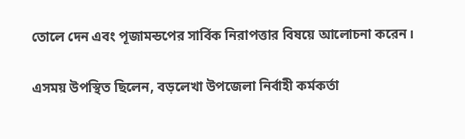তোলে দেন এবং পূজামন্ডপের সার্বিক নিরাপত্তার বিষয়ে আলোচনা করেন।

এসময় উপস্থিত ছিলেন, বড়লেখা উপজেলা নির্বাহী কর্মকর্তা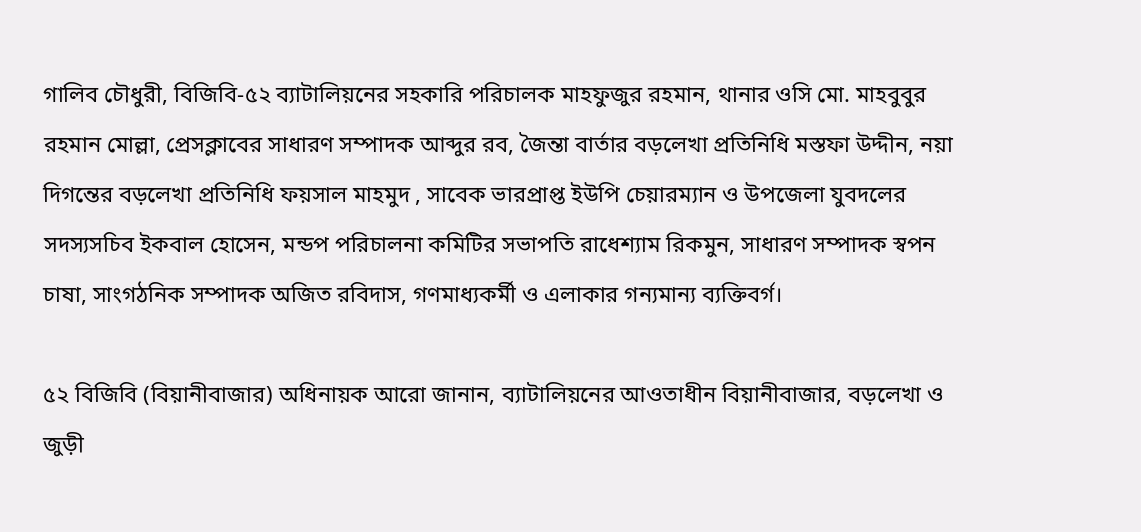গালিব চৌধুরী, বিজিবি-৫২ ব্যাটালিয়নের সহকারি পরিচালক মাহফুজুর রহমান, থানার ওসি মো. মাহবুবুর রহমান মোল্লা, প্রেসক্লাবের সাধারণ সম্পাদক আব্দুর রব, জৈন্তা বার্তার বড়লেখা প্রতিনিধি মস্তফা উদ্দীন, নয়া দিগন্তের বড়লেখা প্রতিনিধি ফয়সাল মাহমুদ , সাবেক ভারপ্রাপ্ত ইউপি চেয়ারম্যান ও উপজেলা যুবদলের সদস্যসচিব ইকবাল হোসেন, মন্ডপ পরিচালনা কমিটির সভাপতি রাধেশ্যাম রিকমুন, সাধারণ সম্পাদক স্বপন চাষা, সাংগঠনিক সম্পাদক অজিত রবিদাস, গণমাধ্যকর্মী ও এলাকার গন্যমান্য ব্যক্তিবর্গ।

৫২ বিজিবি (বিয়ানীবাজার) অধিনায়ক আরো জানান, ব্যাটালিয়নের আওতাধীন বিয়ানীবাজার, বড়লেখা ও জুড়ী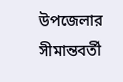উপজেলার সীমান্তবর্তী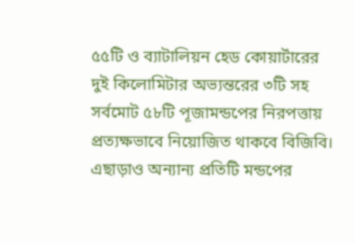৫৫টি ও ব্যাটালিয়ন হেড কোয়ার্টারের দুই কিলোমিটার অভ্যন্তরের ৩টি সহ সর্বমোট ৫৮টি পূজামন্ডপের নিরপত্তায় প্রত্যক্ষভাবে নিয়োজিত থাকবে বিজিবি। এছাড়াও অন্যান্য প্রতিটি মন্ডপের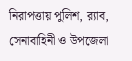নিরাপত্তায় পুলিশ, র‌্যাব, সেনাবাহিনী ও উপজেলা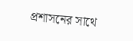প্রশাসনের সাথে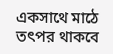একসাথে মাঠে তৎপর থাকবে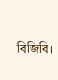বিজিবি।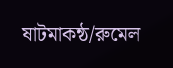ষাটমাকন্ঠ/রুমেল